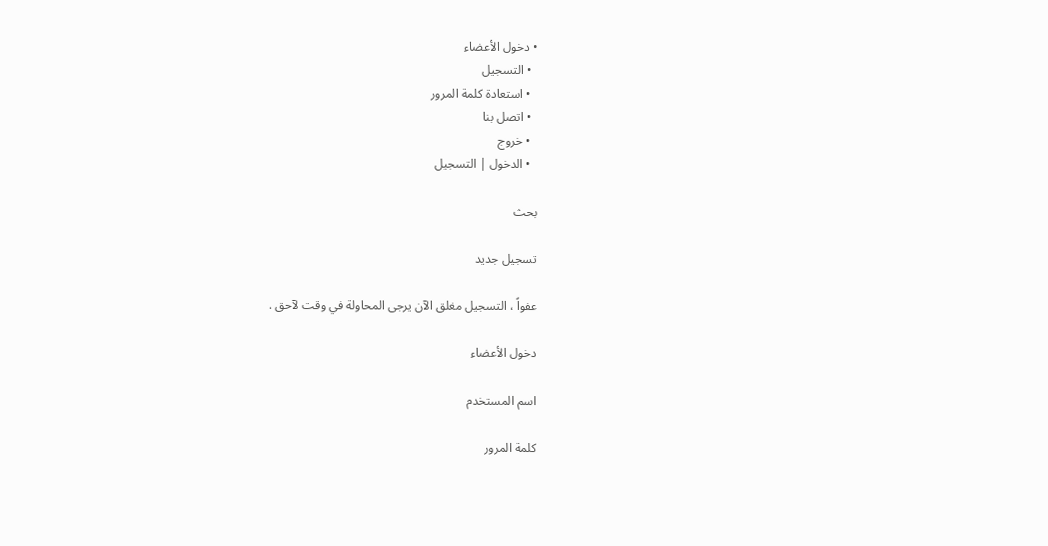• دخول الأعضاء
  • التسجيل
  • استعادة كلمة المرور
  • اتصل بنا
  • خروج
  • الدخول | التسجيل

بحث

تسجيل جديد

عفواً ، التسجيل مغلق الآن يرجى المحاولة في وقت لآحق .

دخول الأعضاء

اسم المستخدم

كلمة المرور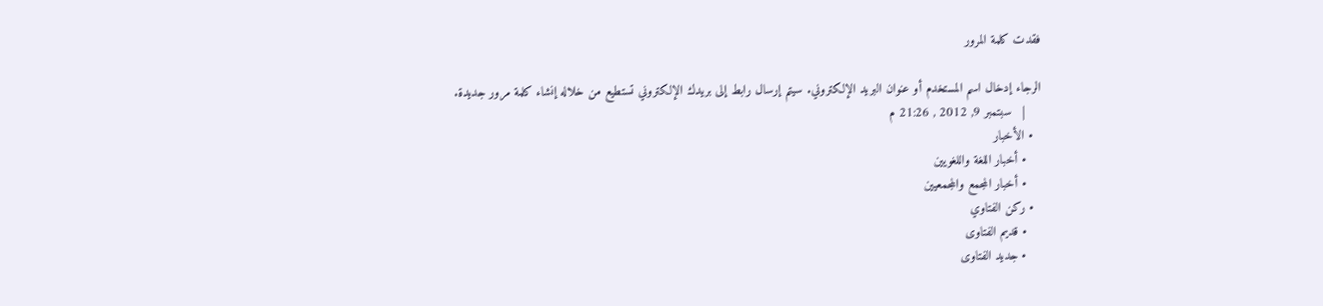فقدت كلمة المرور

الرجاء إدخال اسم المستخدم أو عنوان البريد الإلكتروني. سيتم إرسال رابط إلى بريدك الإلكتروني تستطيع من خلاله إنشاء كلمة مرور جديدة.
    |   سبتمبر 9, 2012 , 21:26 م
  • الأخبار
    • أخبار اللغة واللغويين
    • أخبار المجمع والمجمعيين
  • ركن الفتاوي
    • قديم الفتاوى
    • جديد الفتاوى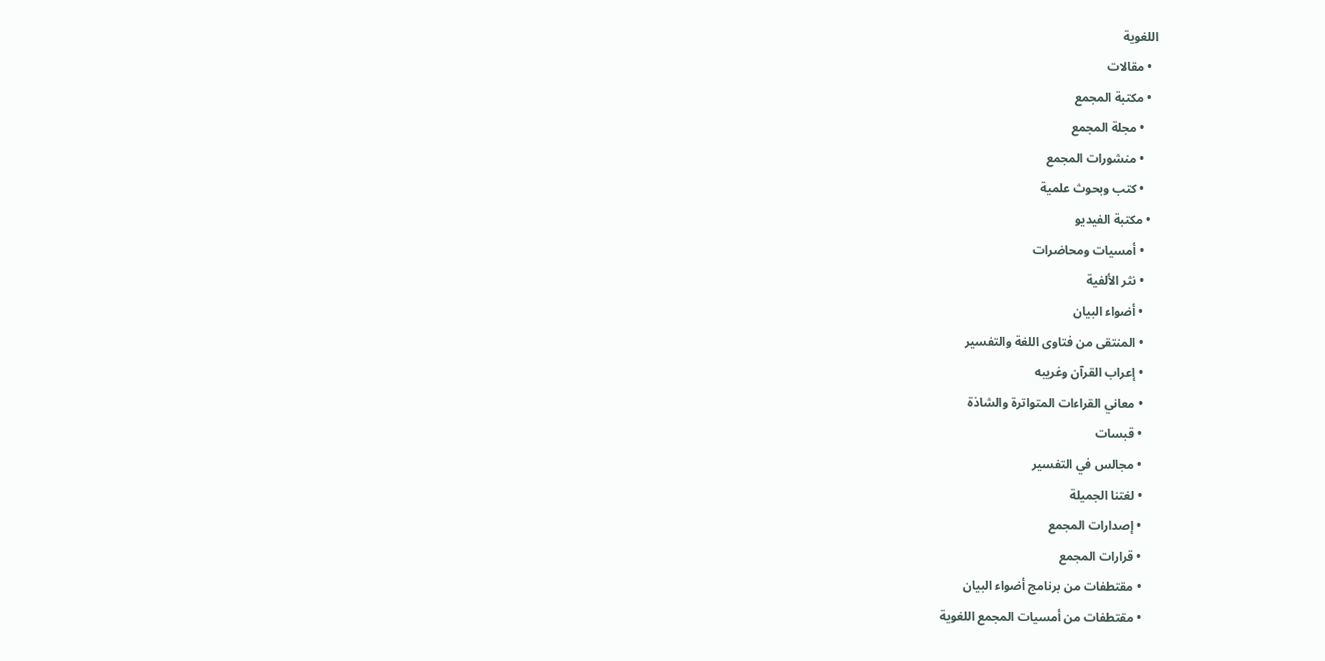اللغوية
  • مقالات
  • مكتبة المجمع
    • مجلة المجمع
    • منشورات المجمع
    • كتب وبحوث علمية
  • مكتبة الفيديو
    • أمسيات ومحاضرات
    • نثر الألفية
    • أضواء البيان
    • المنتقى من فتاوى اللغة والتفسير
    • إعراب القرآن وغريبه
    • معاني القراءات المتواترة والشاذة
    • قبسات
    • مجالس في التفسير
    • لغتنا الجميلة
    • إصدارات المجمع
    • قرارات المجمع
    • مقتطفات من برنامج أضواء البيان
    • مقتطفات من أمسيات المجمع اللغوية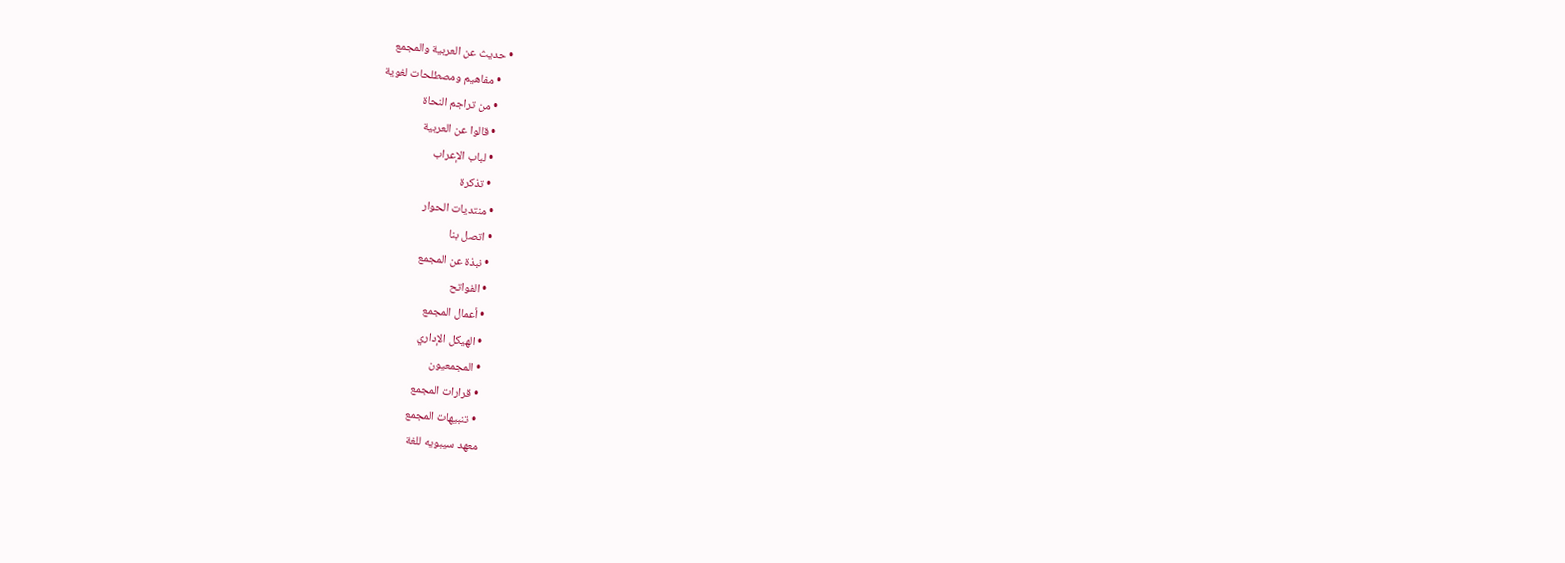• حديث عن العربية والمجمع
    • مفاهيم ومصطلحات لغوية
    • من تراجم النحاة
    • قالوا عن العربية
    • لباب الإعراب
    • تذكرة
  • منتديات الحوار
  • اتصل بنا
  • نبذة عن المجمع
  • الفواتح
  • أعمال المجمع
  • الهيكل الإداري
  • المجمعيون
  • قرارات المجمع
  • تنبيهات المجمع
معهد سيبويه للغة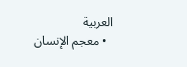العربية
  • معجم الإنسان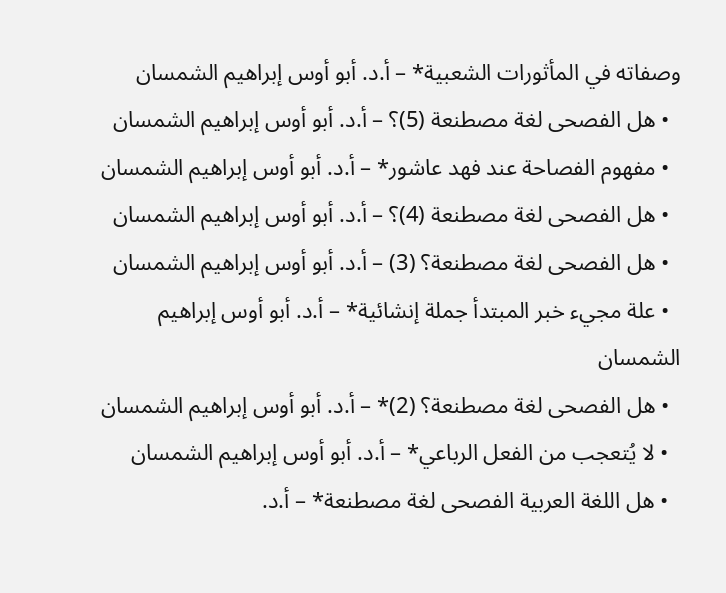وصفاته في المأثورات الشعبية* – أ.د. أبو أوس إبراهيم الشمسان
  • هل الفصحى لغة مصطنعة (5)؟ – أ.د. أبو أوس إبراهيم الشمسان
  • مفهوم الفصاحة عند فهد عاشور* – أ.د. أبو أوس إبراهيم الشمسان
  • هل الفصحى لغة مصطنعة (4)؟ – أ.د. أبو أوس إبراهيم الشمسان
  • هل الفصحى لغة مصطنعة؟ (3) – أ.د. أبو أوس إبراهيم الشمسان
  • علة مجيء خبر المبتدأ جملة إنشائية* – أ.د. أبو أوس إبراهيم الشمسان
  • هل الفصحى لغة مصطنعة؟ (2)* – أ.د. أبو أوس إبراهيم الشمسان
  • لا يُتعجب من الفعل الرباعي* – أ.د. أبو أوس إبراهيم الشمسان
  • هل اللغة العربية الفصحى لغة مصطنعة* – أ.د.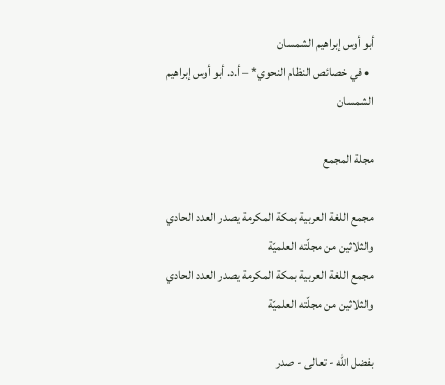أبو أوس إبراهيم الشمسان
  • في خصائص النظام النحوي* – أ.د. أبو أوس إبراهيم الشمسان

مجلة المجمع

مجمع اللغة العربية بمكة المكرمة يصدر العدد الحادي والثلاثين من مجلّته العلميّة
مجمع اللغة العربية بمكة المكرمة يصدر العدد الحادي والثلاثين من مجلّته العلميّة

بفضل الله - تعالى - صدر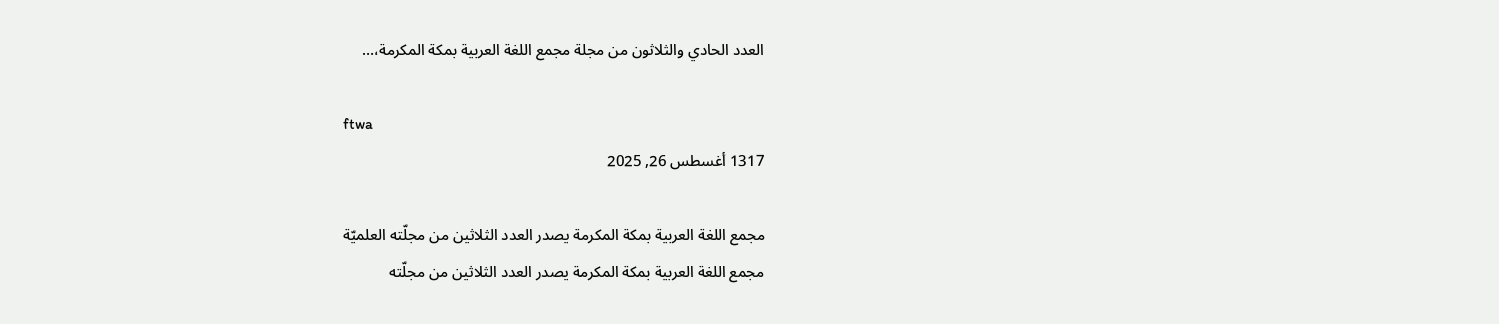العدد الحادي والثلاثون من مجلة مجمع اللغة العربية بمكة المكرمة،…

ftwa
1317 أغسطس 26, 2025

مجمع اللغة العربية بمكة المكرمة يصدر العدد الثلاثين من مجلّته العلميّة
مجمع اللغة العربية بمكة المكرمة يصدر العدد الثلاثين من مجلّته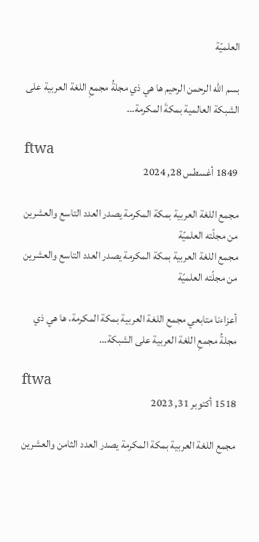العلميّة

بسم الله الرحمن الرحيم ها هي ذي مجلةُ مجمعِ اللغة العربية على الشبكة العالمية بمكةَ المكرمة…

ftwa
1849 أغسطس 28, 2024

مجمع اللغة العربية بمكة المكرمة يصدر العدد التاسع والعشرين من مجلّته العلميّة
مجمع اللغة العربية بمكة المكرمة يصدر العدد التاسع والعشرين من مجلّته العلميّة

أعزاءنا متابعي مجمع اللغة العربية بمكة المكرمة، ها هي ذي مجلةُ مجمعِ اللغة العربية على الشبكة…

ftwa
1518 أكتوبر 31, 2023

مجمع اللغة العربية بمكة المكرمة يصدر العدد الثامن والعشرين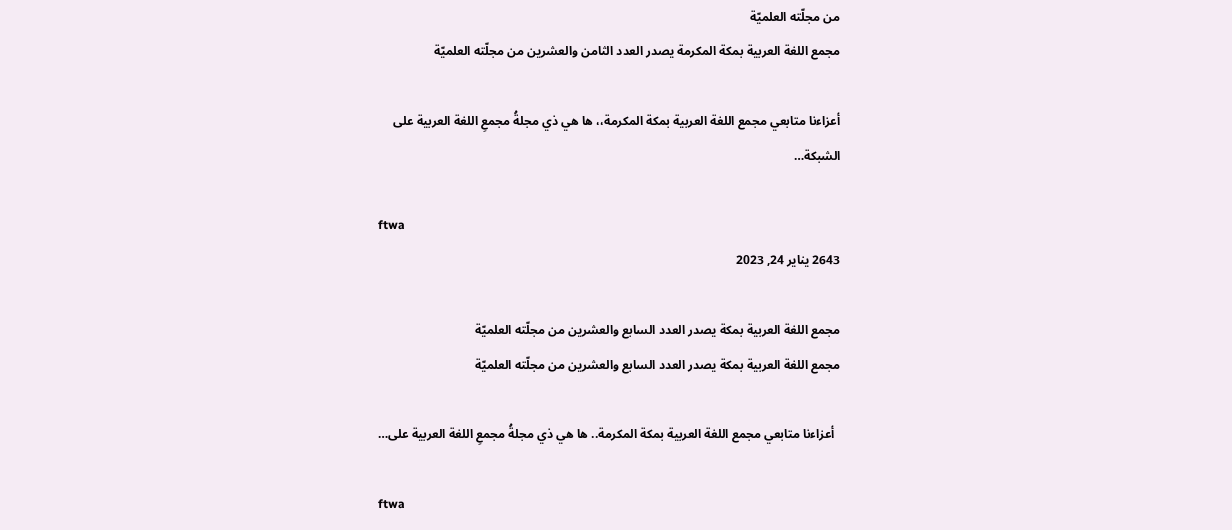من مجلّته العلميّة
مجمع اللغة العربية بمكة المكرمة يصدر العدد الثامن والعشرين من مجلّته العلميّة

أعزاءنا متابعي مجمع اللغة العربية بمكة المكرمة،، ها هي ذي مجلةُ مجمعِ اللغة العربية على الشبكة…

ftwa
2643 يناير 24, 2023

مجمع اللغة العربية بمكة يصدر العدد السابع والعشرين من مجلّته العلميّة
مجمع اللغة العربية بمكة يصدر العدد السابع والعشرين من مجلّته العلميّة

  أعزاءنا متابعي مجمع اللغة العربية بمكة المكرمة.. ها هي ذي مجلةُ مجمعِ اللغة العربية على…

ftwa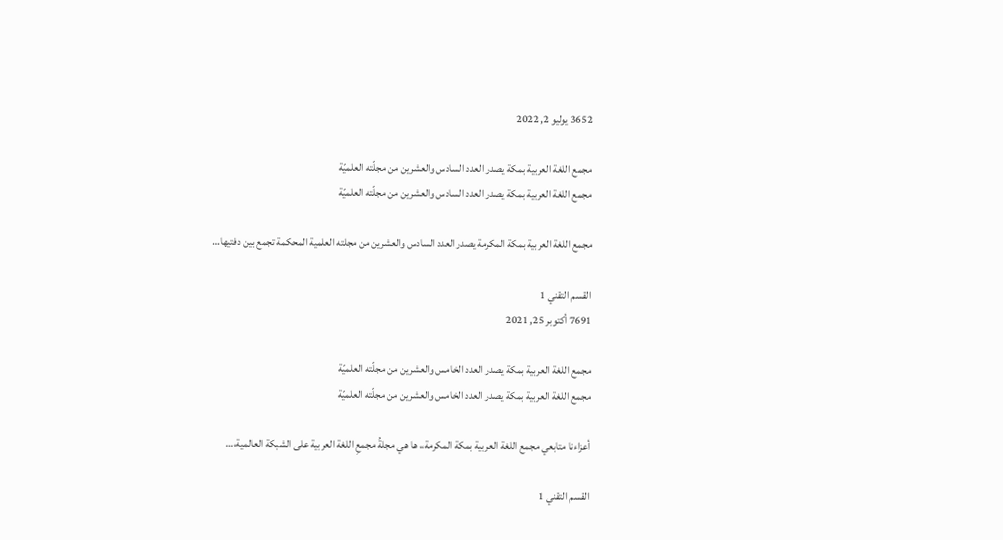3652 يوليو 2, 2022

مجمع اللغة العربية بمكة يصدر العدد السادس والعشرين من مجلّته العلميّة
مجمع اللغة العربية بمكة يصدر العدد السادس والعشرين من مجلّته العلميّة

مجمع اللغة العربية بمكة المكرمة يصدر العدد السادس والعشرين من مجلته العلمية المحكمة تجمع بين دفتيها…

القسم التقني 1
7691 أكتوبر 25, 2021

مجمع اللغة العربية بمكة يصدر العدد الخامس والعشرين من مجلّته العلميّة
مجمع اللغة العربية بمكة يصدر العدد الخامس والعشرين من مجلّته العلميّة

أعزاءنا متابعي مجمع اللغة العربية بمكة المكرمة،، ها هي مجلةُ مجمعِ اللغة العربية على الشبكة العالمية،…

القسم التقني 1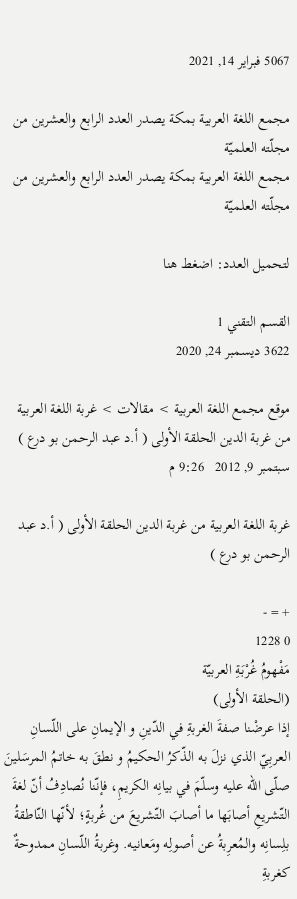5067 فبراير 14, 2021

مجمع اللغة العربية بمكة يصدر العدد الرابع والعشرين من مجلّته العلميّة
مجمع اللغة العربية بمكة يصدر العدد الرابع والعشرين من مجلّته العلميّة

لتحميل العدد: اضغط هنا

القسم التقني 1
3622 ديسمبر 24, 2020

موقع مجمع اللغة العربية > مقالات > غربة اللغة العربية من غربة الدين الحلقة الأولى ( أ.د عبد الرحمن بو درع )
سبتمبر 9, 2012   9:26 م

غربة اللغة العربية من غربة الدين الحلقة الأولى ( أ.د عبد الرحمن بو درع )

+ = -
0 1228
مَفْهومُ غُرْبَةِ العربيّة
(الحلقة الأولى)
إذا عرضْنا صفةَ الغربةِ في الدّينِ و الإيمانِ على اللّسانِ العربِيّ الذي نزلَ به الذّكرُ الحكيمُ و نطقَ به خاتمُ المرسَلينَ صلّى الله عليه وسلّمَ في بيانِه الكريمِ، فإنّنا نُصادِفُ أنّ لغةَ التّشريعِ أصابَها ما أصابَ التّشريعَ من غُربةٍ؛ لأنّها النّاطقةُ بلِسانِه والمُعرِبةُ عن أصولِه ومَعانيه. وغربةُ اللّسانِ ممدوحةٌ كغربةِ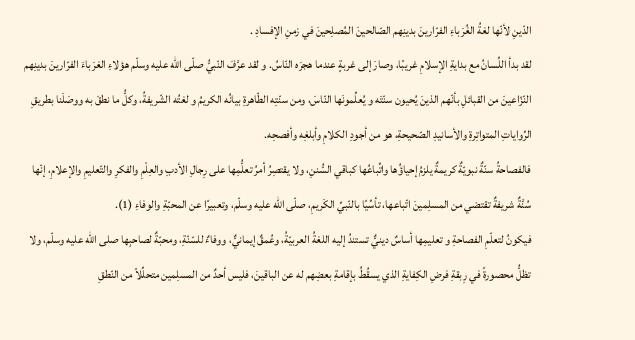الدّينِ لأنّها لغةُ الغُرَباءِ الفرّارينَ بدينِهم الصّالحينَ المُصلِحينَ في زمنِ الإفسادِ .
لقد بدأ اللِّسانُ مع بدايةِ الإسلامِ غريبًا، وصارَ إلى غربةٍ عندما هجرَه النّاسُ. و لقد عرَّفَ النّبيُّ صلّى الله عليه وسلّم هؤلاءِ الغرَباءَ الفرّارينَ بدينِهم النّزّاعينَ من القبائلِ بأنّهم الذينَ يُحيون سنّتَه و يُعلِّمونَها النّاسَ، ومن سنّتِه الطّاهرةِ بيانُه الكريمُ و لغتُه الشّريفةُ، وكلُّ ما نطقَ به ووصَلَنا بطريقِ الرِّواياتِ المتواتِرةِ والأسانيدِ الصّحيحةِ، هو من أجودِ الكلامِ وأبلغِه وأفصحِه.
فالفصاحةُ سنّةٌ نبويّةٌ كريمةٌ يلزمُ إحياؤُها واتِّباعُها كباقي السُّننِ، ولا يقتصِرُ أمرُ تعلُّمِها على رِجالِ الأدبِ والعِلْمِ والفكرِ والتّعليمِ والإعلامِ، إنّها سُنَّةٌ شريفةٌ تقتضي من المسلِمينَ اتّباعها، تأسِّيًا بالنّبيِّ الكَريمِ، صلّى الله عليه وسلّم، وتعبيرًا عن المحبّةِ والوفاءِ (1).
فيكونُ لتعلّمِ الفصاحةِ و تعليمِها أساسٌ دينيٌّ تستندُ إليه اللغةُ العربيّةُ، وعُمقٌ إيمانيٌّ، ووفاءٌ للسّنّةِ، ومحبّةٌ لصاحبِها صلى الله عليه وسلّم، ولا تظلُّ محصورةً في رِبقةِ فرضِ الكِفايةِ الذي يسقُطُ بإقامةِ بعضِهم له عن الباقينَ، فليس أحدٌ من المسلِمين متحلِّلاً من النّطقِ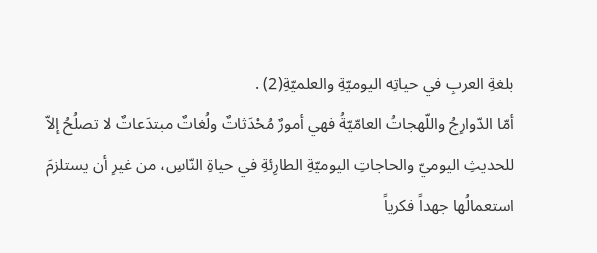بلغةِ العربِ في حياتِه اليوميّةِ والعلميّةِ(2) .
أمّا الدّوارِجُ واللّهجاتُ العامّيّةُ فهي أمورٌ مُحْدَثاتٌ ولُغاتٌ مبتدَعاتٌ لا تصلُحُ إلاّ للحديثِ اليوميّ والحاجاتِ اليوميّةِ الطارِئةِ في حياةِ النّاسِ، من غيرِ أن يستلزمَ استعمالُها جهداً فكرياً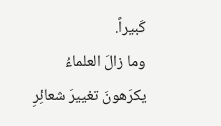كَبيراً.
وما زالَ العلماءُ يكرَهونَ تغييرَ شعائِرِ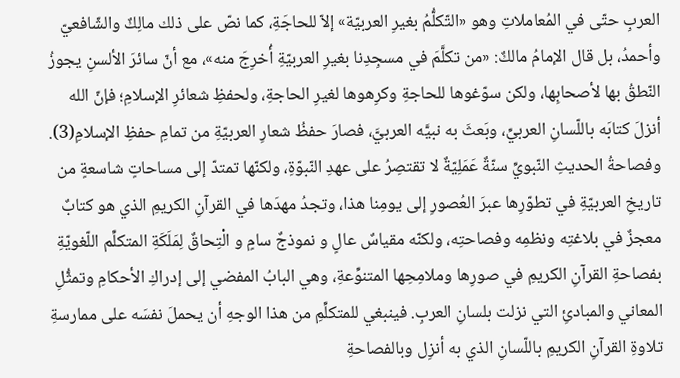العربِ حتّى في المُعاملاتِ وهو «التّكلُّمُ بغيرِ العربيّة» إلاّ للحاجَةِ، كما نصّ على ذلك مالِكٌ والشّافعيّ وأحمدُ، بل قال الإمامُ مالكٌ: «من تكلَّمَ في مسجِدِنا بغيرِ العربيّةِ أُخرِجَ منه»، مع أنّ سائرَ الألسنِ يجوزُ النّطقُ بها لأصحابِها، ولكن سوّغوها للحاجةِ وكرِهوها لغيرِ الحاجةِ، ولحفظِ شعائرِ الإسلامِ؛ فإنّ الله أنزلَ كتابَه باللّسانِ العربيِّ، وبَعثَ به نبيَّه العربيَّ، فصارَ حفظُ شعارِ العربيّةِ من تمامِ حفظِ الإسلامِ(3).
وفصاحةُ الحديثِ النّبويِّ سنّةٌ عَمَلِيّةٌ لا تقتصِرُ على عهدِ النّبوّةِ، ولكنّها تمتدّ إلى مساحاتٍ شاسعةٍ من تاريخِ العربيّةِ في تطوّرِها عبرَ العُصورِ إلى يومِنا هذا، وتجدُ مهدَها في القرآنِ الكريمِ الذي هو كتابٌ معجزٌ في بلاغتِه ونظمِه وفصاحتِه، ولكنّه مقياسٌ عالٍ و نموذجٌ سامٍ و الْتِحاقٌ لِمَلَكَةِ المتكلِّم اللّغويّةِ بفصاحةِ القرآنِ الكريمِ في صورِها وملامِحِها المتنوِّعةِ، وهي البابُ المفضي إلى إدراكِ الأحكامِ وتمثُّلِ المعاني والمبادئِ التي نزلت بلسانِ العربِ. فينبغي للمتكلِّمِ من هذا الوجهِ أن يحملَ نفسَه على ممارسةِ تلاوةِ القرآنِ الكريمِ باللّسانِ الذي به أنزِل وبالفصاحةِ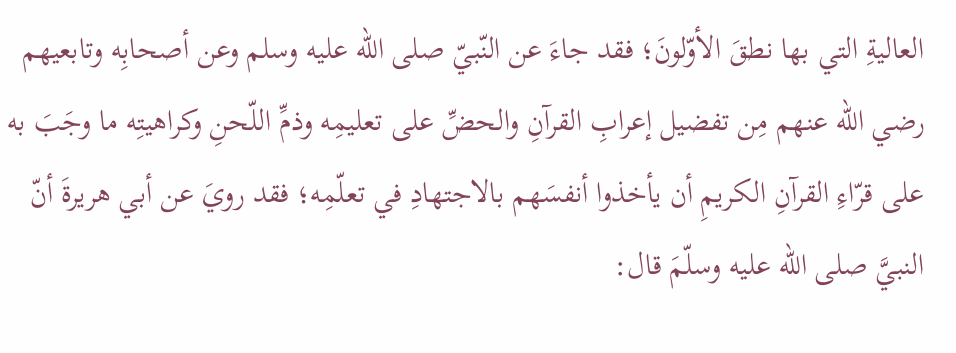العاليةِ التي بها نطقَ الأوّلونَ؛ فقد جاءَ عن النّبيّ صلى الله عليه وسلم وعن أصحابِه وتابعيهم رضي الله عنهم مِن تفضيل إعرابِ القرآنِ والحضِّ على تعليمِه وذمِّ اللّحنِ وكراهيتِه ما وجَبَ به على قرّاءِ القرآنِ الكريمِ أن يأخذوا أنفسَهم بالاجتهادِ في تعلّمِه؛ فقد رويَ عن أبي هريرةَ أنّ النبيَّ صلى الله عليه وسلّمَ قال: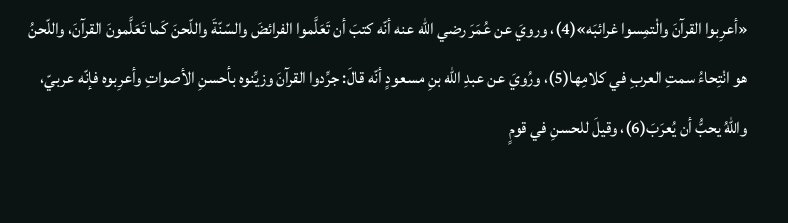«أعرِبوا القرآنَ والْتمِسوا غرائبَه»(4)، ورويَ عن عُمَرَ رضي الله عنه أنّه كتبَ أن تَعَلَّموا الفرائضَ والسّنّةَ واللّحنَ كَما تَعَلَّمونَ القرآنَ، واللّحنُ هو انْتِحاءُ سمتِ العربِ في كلامِها(5)، ورُويَ عن عبدِ الله بنِ مسعودٍ أنّه قالَ: جرِّدوا القرآنَ وزيِّنوه بأحسنِ الأصواتِ وأعرِبوه فإنّه عربيّ، واللهُ يحبُّ أن يُعرَبَ(6)، وقيلَ للحسنِ في قومٍ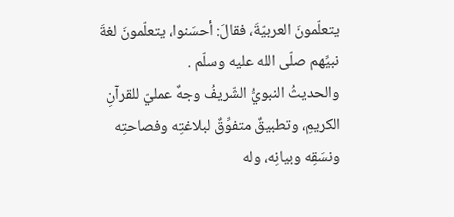يتعلّمونَ العربيّةَ، فقالَ: أحسَنوا، يتعلّمونَ لغةَ نبيِّهم صلّى الله عليه وسلّم .
والحديثُ النبويُّ الشّريفُ وجهٌ عمليّ للقرآنِ الكريمِ، وتطبيقٌ متفوِّقٌ لبلاغتِه وفصاحتِه ونسَقِه وبيانِه، وله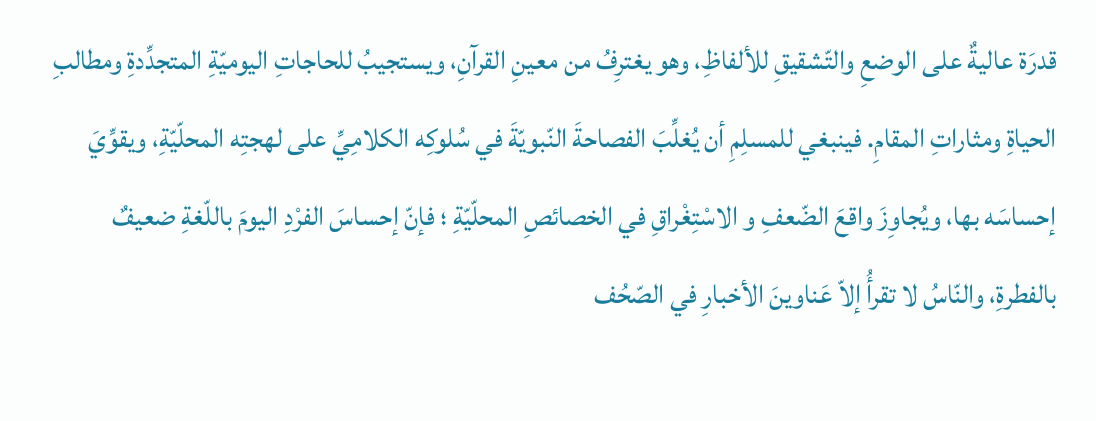قدرَة عاليةٌ على الوضعِ والتّشقيقِ للألفاظِ، وهو يغترِفُ من معينِ القرآنِ، ويستجيبُ للحاجاتِ اليوميّةِ المتجدِّدةِ ومطالبِ الحياةِ ومثاراتِ المقامِ. فينبغي للمسلِمِ أن يُغلِّبَ الفصاحةَ النّبويّةَ في سُلوكِه الكلامِيِّ على لهجتِه المحلّيّةِ، ويقوِّيَ إحساسَه بها، ويُجاوِزَ واقعَ الضّعفِ و الاسْتِغْراقِ في الخصائصِ المحلّيّةِ ؛ فإنّ إحساسَ الفرْدِ اليومَ باللّغةِ ضعيفٌ بالفطرةِ، والنّاسُ لا تقرأُ إلاّ عَناوينَ الأخبارِ في الصّحُف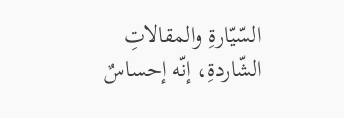السّيّارةِ والمقالاتِ الشّاردةِ، إنّه إحساسٌ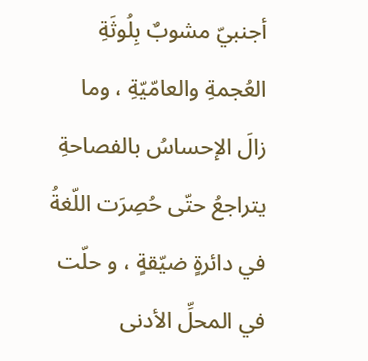أجنبيّ مشوبٌ بِلُوثَةِ العُجمةِ والعامّيّةِ ، وما زالَ الإحساسُ بالفصاحةِ يتراجعُ حتّى حُصِرَت اللّغةُ في دائرةٍ ضيّقةٍ ، و حلّت في المحلِّ الأدنى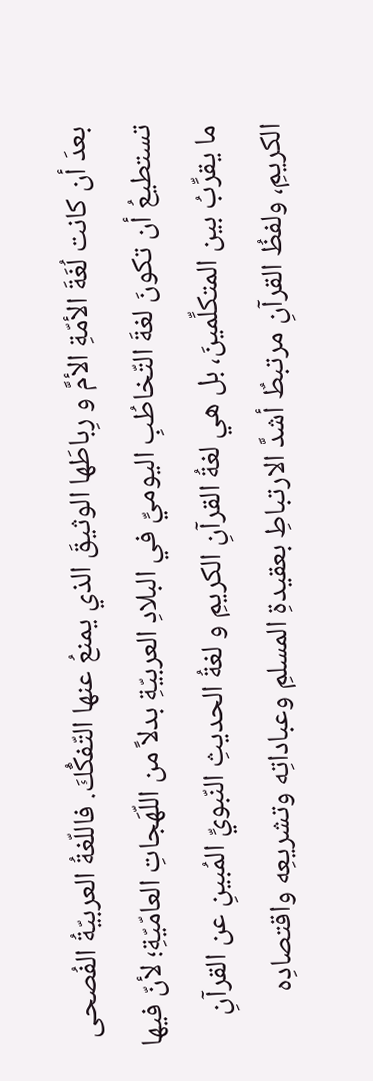بعدَ أن كانت لُغَةَ الأمّةِ الأمَّ و رِباطَها الوثيقَ الذي يمنعُ عنها التّفكُّكَ. فاللّغةُ العربيّةُ الفُصحى تستطيعُ أن تكونَ لغةَ التّخاطُبِ اليوميِّ في البلادِ العربيّةِ بدلاً من اللّهَجاتِ العامّيّةِ؛ لأنّ فيها ما يقرِّبُ بين المتكلِّمينَ، بل هي لغةُ القرآنِ الكريمِ و لغةُ الحديثِ النّبويِّ المُبينِ عن القرآنِ الكريمِ، ولفظُ القرآنِ مرتبطٌ أشدَّ الارتباطِ بعقيدةِ المسلمِ وعباداتِه وتشريعِه واقتصادِه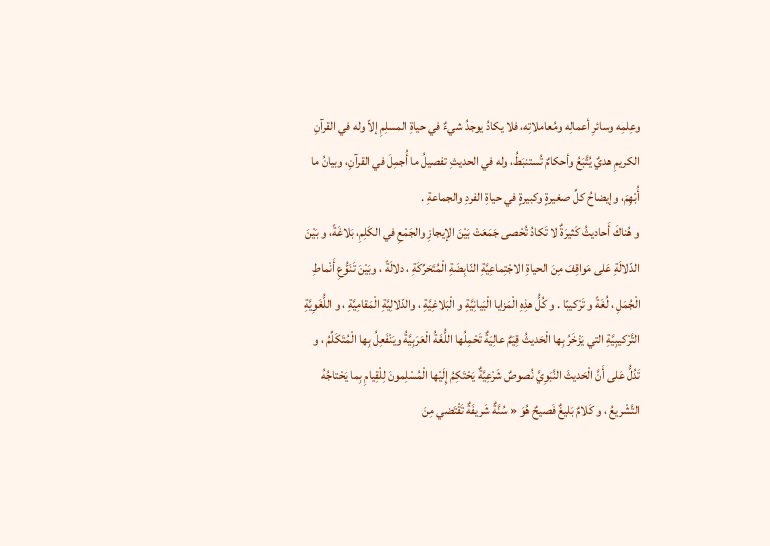وعِلمِه وسائرِ أعمالِه ومُعاملاتِه، فلا يكادُ يوجدُ شيءٌ في حياةِ المسلِمِ إلاّ وله في القرآنِ الكريمِ هديٌ يُتَّبَعُ وأحكامٌ تُستنبَطُ، وله في الحديثِ تفصيلُ ما أُجمِلَ في القرآنِ، وبيانُ ما أُبْهِمَ، وإيضاحُ كلِّ صغيرةٍ وكبيرةٍ في حياةِ الفردِ والجماعةِ .
و هُناكَ أَحاديثُ كَثيرَةٌ لا تَكادُ تُحْصى جَمَعَتْ بَيْنَ الإيجازِ والجَمْعِ في الكَلِمِ، بَلاغَةً، و بَيْنَ الدّلالَةِ عَلى مَواقِفَ مِنَ الحياةِ الاجْتِماعِيَّةِ النّابِضَةِ الْمُتَحَرِّكَةِ ، دلالَةً ، وبَيْنَ تَنَوُّعِ أَنْماطِ الْجُمَلِ ، لُغَةً و تَرْكيبًا . و كُلُّ هذِهِ الْمَزايا الْبَيانِيَّةِ و الْبَلاغِيَّةِ ، والدّلالِيَّةِ الْمَقامِيَّةِ ، و اللُّغَوِيَّةِ التَّرْكيبِيَّةِ التي يَزْخَرُ بِها الْحَديثُ قِيَمٌ عالِيَةٌ تَحْمِلُها اللُّغَةُ الْعَرَبِيَّةُ ويَنْفَعِلُ بِها الْمُتَكَلِّمُ ، و تَدُلُّ عَلى أَنَّ الْحَديثَ النَّبَوِيَّ نُصوصٌ شَرْعِيَّةٌ يَحْتَكِمُ إِلَيْها الْمُسْلِمونَ لِلْقِيامِ بِما يَحْتاجُهُ التَّشْريعُ ، و كَلامٌ بَليغٌ فَصيحٌ هُوَ « سُنَّةٌ شَريفَةٌ تَقْتَضي مِنَ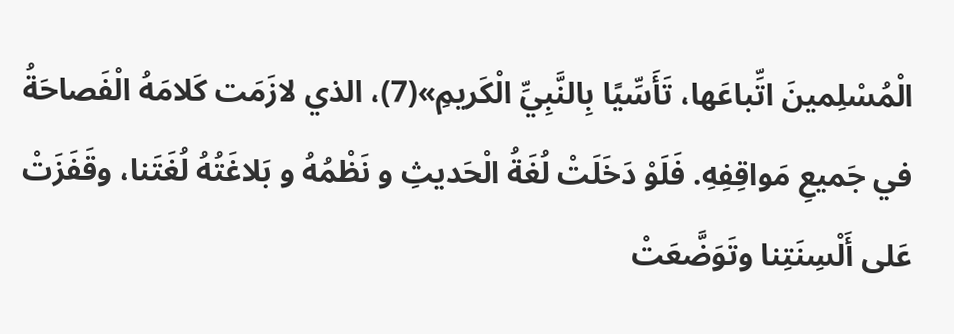الْمُسْلِمينَ اتِّباعَها، تَأَسِّيًا بِالنَّبِيِّ الْكَريمِ»(7)، الذي لازَمَت كَلامَهُ الْفَصاحَةُ في جَميعِ مَواقِفِهِ. فَلَوْ دَخَلَتْ لُغَةُ الْحَديثِ و نَظْمُهُ و بَلاغَتُهُ لُغَتَنا، وقَفَزَتْ عَلى أَلْسِنَتِنا وتَوَضَّعَتْ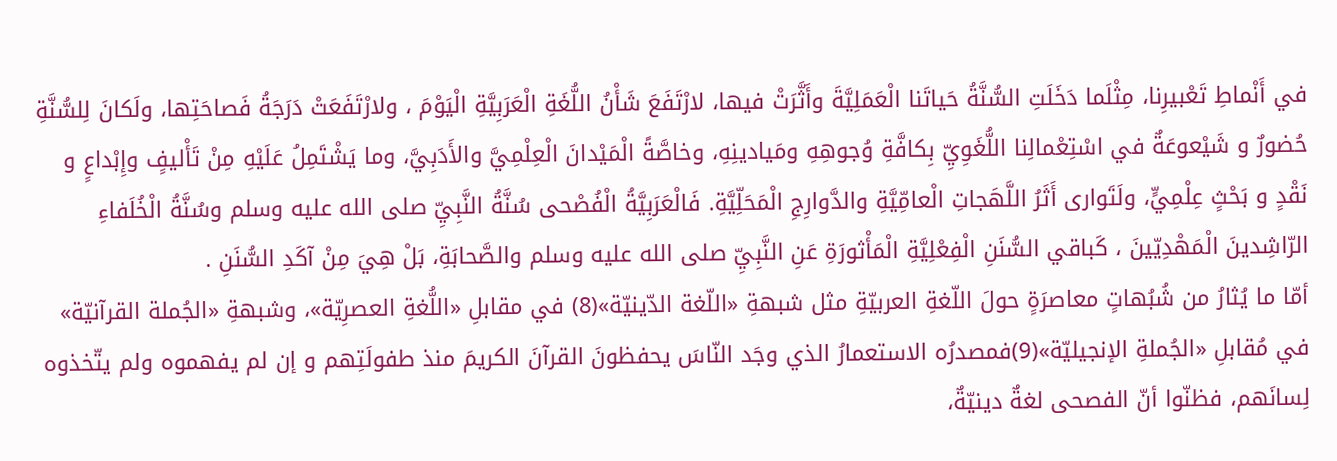في أَنْماطِ تَعْبيرِنا، مِثْلَما دَخَلَتِ السُّنَّةُ حَياتَنا الْعَمَلِيَّةَ وأَثَّرَتْ فيها، لارْتَفَعَ شَأْنُ اللُّغَةِ الْعَرَبِيَّةِ الْيَوْمَ ، ولارْتَفَعَتْ دَرَجَةُ فَصاحَتِها، ولَكانَ لِلسُّنَّةِ حُضورٌ و شَيْعوعَةٌ في اسْتِعْمالِنا اللُّغَوِيِّ بِكافَّةِ وُجوهِهِ ومَيادينِهِ، وخاصَّةً الْمَيْدانَ الْعِلْمِيَّ والأَدَبِيَّ، وما يَشْتَمِلُ عَلَيْهِ مِنْ تَأْليفٍ وإِبْداعٍ و نَقْدٍ و بَحْثٍ عِلْمِيٍّ، ولَتَوارى أَثَرُ اللَّهَجاتِ الْعامِّيَّةِ والدَّوارِجِ الْمَحَلِّيَّةِ. فَالْعَرَبِيَّةُ الْفُصْحى سُنَّةُ النَّبِيِّ صلى الله عليه وسلم وسُنَّةُ الْخُلَفاءِ الرّاشِدينَ الْمَهْدِيّينَ ، كَباقي السُّنَنِ الْفِعْلِيَّةِ الْمَأْثورَةِ عَنِ النَّبِيِّ صلى الله عليه وسلم والصَّحابَةِ، بَلْ هِيَ مِنْ آكَدِ السُّنَنِ .
أمّا ما يُثارُ من شُبُهاتٍ معاصرَةٍ حولَ اللّغةِ العربيّةِ مثل شبهةِ «اللّغة الدّينيّة»(8) في مقابلِ «اللُّغةِ العصرِيّة»، وشبهةِ «الجُملة القرآنيّة» في مُقابلِ «الجُملةِ الإنجيليّة»(9)فمصدرُه الاستعمارُ الذي وجَد النّاسَ يحفظونَ القرآنَ الكريمَ منذ طفولَتِهم و إن لم يفهموه ولم يتّخذوه لِسانَهم، فظنّوا أنّ الفصحى لغةٌ دينيّةٌ،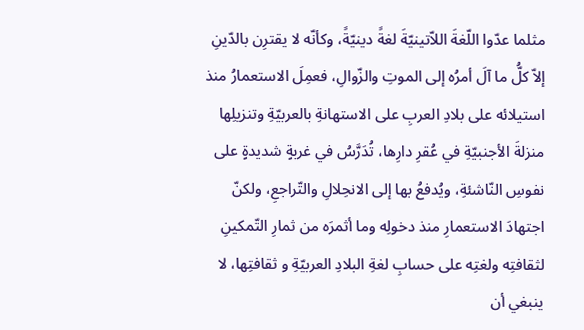مثلما عدّوا اللّغةَ اللاّتينيّةَ لغةً دينيّةً، وكأنّه لا يقترِن بالدّينِ إلاّ كلُّ ما آلَ أمرُه إلى الموتِ والزّوالِ، فعمِلَ الاستعمارُ منذ استيلائه على بلادِ العربِ على الاستهانةِ بالعربيّةِ وتنزيلِها منزلةَ الأجنبيّةِ في عُقرِ دارِها، تُدَرَّسُ في غربةٍ شديدةٍ على نفوسِ النّاشئةِ، ويُدفعُ بها إلى الانحِلالِ والتّراجعِ، ولكنّ اجتهادَ الاستعمارِ منذ دخولِه وما أثمرَه من ثمارِ التّمكينِ لثقافتِه ولغتِه على حسابِ لغةِ البلادِ العربيّةِ و ثقافتِها، لا ينبغي أن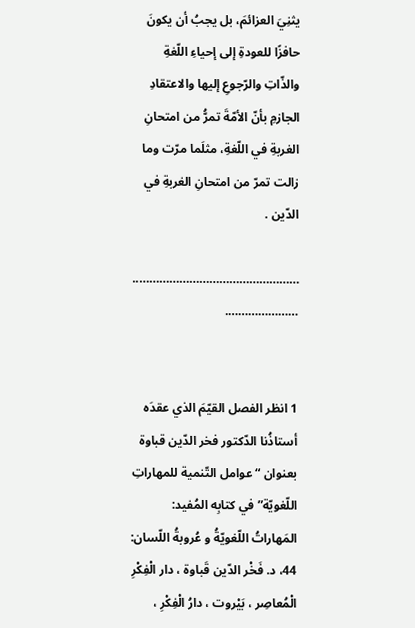يثنِيَ العزائمَ، بل يجبُ أن يكونَ حافزًا للعودةِ إلى إحياءِ اللّغةِ والذّاتِ والرّجوعِ إليها والاعتقادِ الجازمِ بأنّ الأمّةَ تمرُّ من امتحانِ الغربةِ في اللّغةِ، مثلَما مرّت وما زالت تمرّ من امتحانِ الغربةِ في الدّين .

………………………………………….. ………………….


1 انظر الفصل القيّمَ الذي عقدَه أستاذُنا الدّكتور فخر الدّين قباوة بعنوان “عوامل التّنمية للمهاراتِ اللّغويّة” في كتابِه المُفيد: المَهاراتُ اللّغويّةُ و عُروبةُ اللّسان: 44، د. فَخْر الدّين قَباوة ، دار الْفِكْرِ الْمُعاصِر ، بَيْروت ، دارُ الْفِكْرِ ،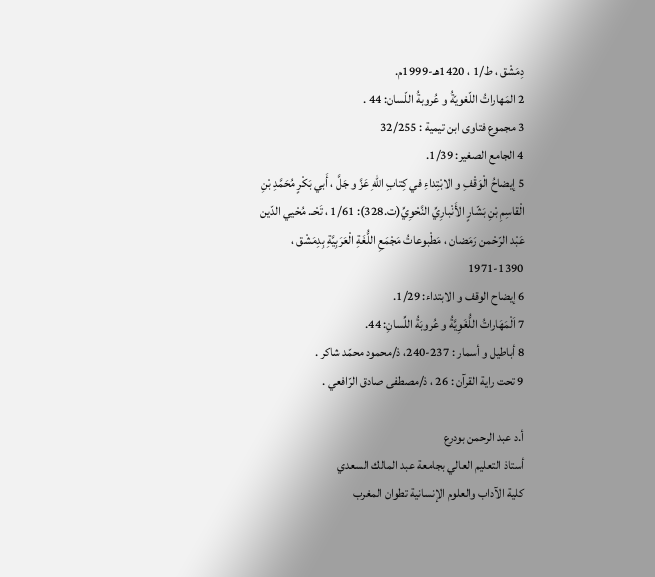دِمَشْق ، ط/1 ، 1420هـ-1999م.
2 المَهاراتُ اللّغويّةُ و عُروبةُ اللّسان: 44 .
3 مجموع فتاوى ابن تيمية : 32/255
4 الجامع الصغير: 1/39.
5 إيضاحُ الْوَقْفِ و الابْتِداءِ في كِتابِ اللهِ عَزَّ و جَلَّ ، أَبي بَكْرٍ مُحَمَّدِ بْنِ الْقاسِمِ بْنِ بَشّارٍ الأَنْبارِيِّ النَّحْوِيِّ(ت.328): 1/61 ، تَحْـ. مُحْيي الدّين عَبْد الرّحْمن رَمَضان ، مَطْبوعاتُ مَجْمَعِ اللُّغَةِ الْعَرَبِيَّةِ بِدِمَشْق ، 1390-1971
6 إيضاح الوقف و الابتداء: 1/29.
7 اَلْمَهَاراتُ اللُّغَوِيَّةُ و عُروبَةُ اللِّسانِ: 44.
8 أباطيل و أسمار : 237-240، ذ/محمود محمّد شاكر .
9 تحت راية القرآن : 26 ، ذ/مصطفى صادق الرّافعي .

أ.د عبد الرحمن بودرع
أستاذ التعليم العالي بجامعة عبد المالك السعدي
كلية الآداب والعلوم الإنسانية تطوان المغرب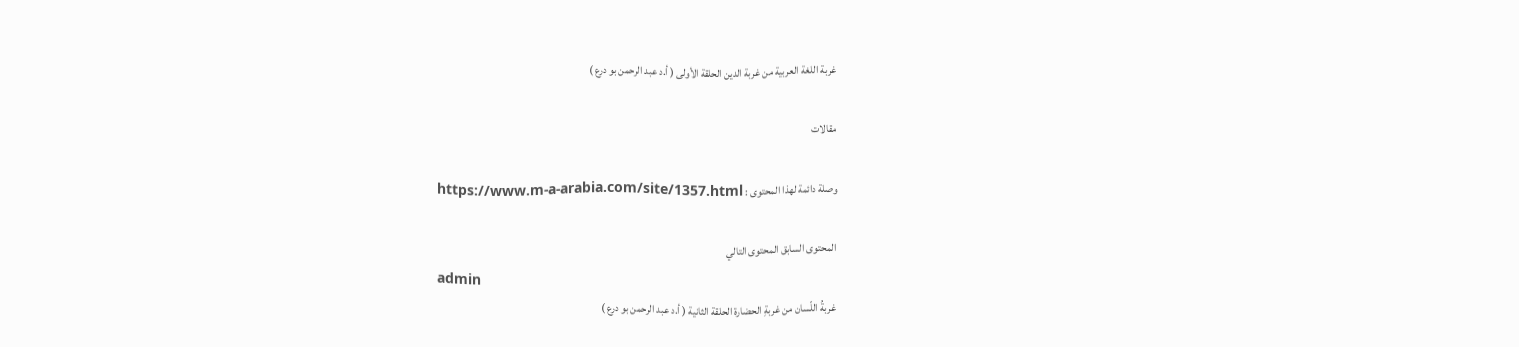غربة اللغة العربية من غربة الدين الحلقة الأولى ( أ.د عبد الرحمن بو درع )

مقالات

وصلة دائمة لهذا المحتوى : https://www.m-a-arabia.com/site/1357.html

المحتوى السابق المحتوى التالي
admin
غربةُ اللّسان من غربةِ الحضارة الحلقة الثانية ( أ.د عبد الرحمن بو درع )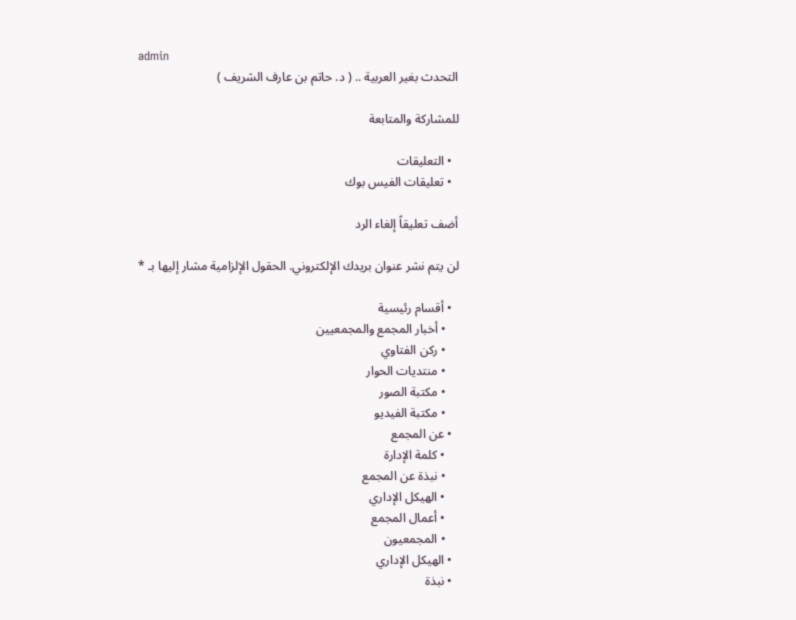admin
التحدث بغير العربية .. ( د. حاتم بن عارف الشريف )

للمشاركة والمتابعة

  • التعليقات
  • تعليقات الفيس بوك

أضف تعليقاً إلغاء الرد

لن يتم نشر عنوان بريدك الإلكتروني. الحقول الإلزامية مشار إليها بـ *

  • أقسام رئيسية
    • أخبار المجمع والمجمعيين
    • ركن الفتاوي
    • منتديات الحوار
    • مكتبة الصور
    • مكتبة الفيديو
  • عن المجمع
    • كلمة الإدارة
    • نبذة عن المجمع
    • الهيكل الإداري
    • أعمال المجمع
    • المجمعيون
  • الهيكل الإداري
  • نبذة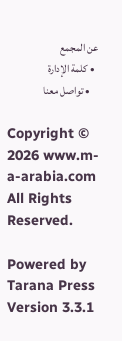عن المجمع
  • كلمة الإدارة
    • تواصل معنا

Copyright © 2026 www.m-a-arabia.com All Rights Reserved.

Powered by Tarana Press Version 3.3.1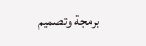برمجة وتصميم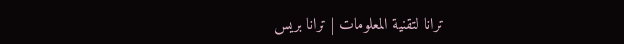ترانا لتقنية المعلومات | ترانا بريس